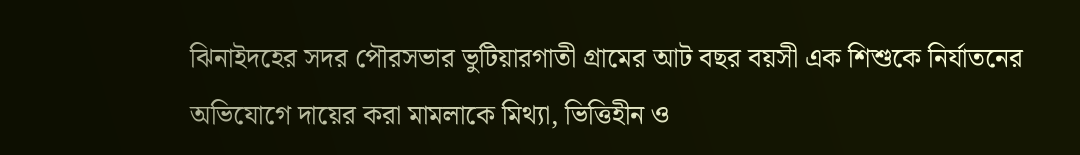ঝিনাইদহের সদর পৌরসভার ভুটিয়ারগাতী গ্রামের আট বছর বয়সী এক শিশুকে নির্যাতনের অভিযোগে দায়ের করা মামলাকে মিথ্যা, ভিত্তিহীন ও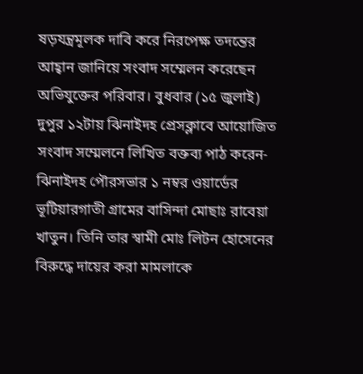ষড়যন্ত্রমূলক দাবি করে নিরপেক্ষ তদন্তের আহ্বান জানিয়ে সংবাদ সম্মেলন করেছেন অভিযুক্তের পরিবার। বুধবার (১৫ জুলাই) দুপুর ১২টায় ঝিনাইদহ প্রেসক্লাবে আয়োজিত সংবাদ সম্মেলনে লিখিত বক্তব্য পাঠ করেন- ঝিনাইদহ পৌরসভার ১ নম্বর ওয়ার্ডের ভূটিয়ারগাতী গ্রামের বাসিন্দা মোছাঃ রাবেয়া খাতুন। তিনি তার স্বামী মোঃ লিটন হোসেনের বিরুদ্ধে দায়ের করা মামলাকে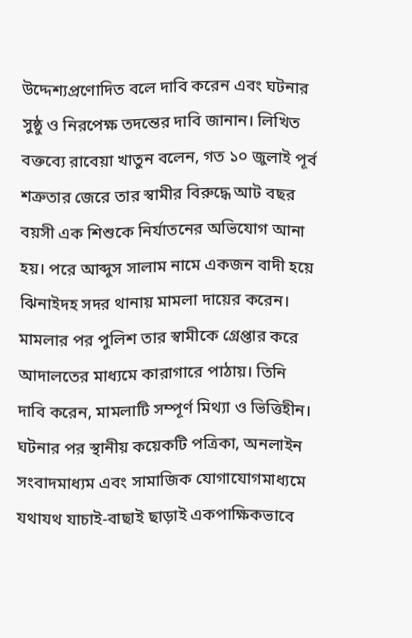উদ্দেশ্যপ্রণোদিত বলে দাবি করেন এবং ঘটনার সুষ্ঠু ও নিরপেক্ষ তদন্তের দাবি জানান। লিখিত বক্তব্যে রাবেয়া খাতুন বলেন, গত ১০ জুলাই পূর্ব শত্রুতার জেরে তার স্বামীর বিরুদ্ধে আট বছর বয়সী এক শিশুকে নির্যাতনের অভিযোগ আনা হয়। পরে আব্দুস সালাম নামে একজন বাদী হয়ে ঝিনাইদহ সদর থানায় মামলা দায়ের করেন। মামলার পর পুলিশ তার স্বামীকে গ্রেপ্তার করে আদালতের মাধ্যমে কারাগারে পাঠায়। তিনি দাবি করেন, মামলাটি সম্পূর্ণ মিথ্যা ও ভিত্তিহীন। ঘটনার পর স্থানীয় কয়েকটি পত্রিকা, অনলাইন সংবাদমাধ্যম এবং সামাজিক যোগাযোগমাধ্যমে যথাযথ যাচাই-বাছাই ছাড়াই একপাক্ষিকভাবে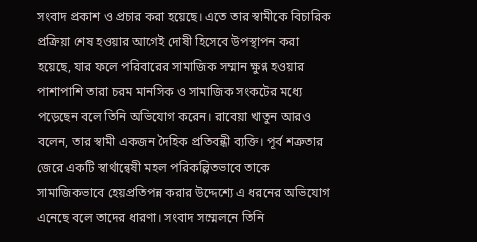সংবাদ প্রকাশ ও প্রচার করা হয়েছে। এতে তার স্বামীকে বিচারিক প্রক্রিয়া শেষ হওয়ার আগেই দোষী হিসেবে উপস্থাপন করা হয়েছে, যার ফলে পরিবারের সামাজিক সম্মান ক্ষুণ্ন হওয়ার পাশাপাশি তারা চরম মানসিক ও সামাজিক সংকটের মধ্যে পড়েছেন বলে তিনি অভিযোগ করেন। রাবেয়া খাতুন আরও বলেন, তার স্বামী একজন দৈহিক প্রতিবন্ধী ব্যক্তি। পূর্ব শত্রুতার জেরে একটি স্বার্থান্বেষী মহল পরিকল্পিতভাবে তাকে সামাজিকভাবে হেয়প্রতিপন্ন করার উদ্দেশ্যে এ ধরনের অভিযোগ এনেছে বলে তাদের ধারণা। সংবাদ সম্মেলনে তিনি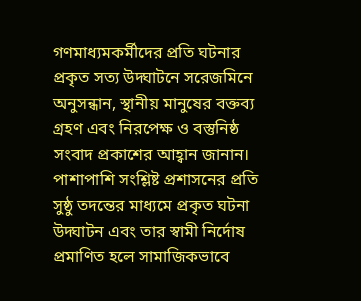গণমাধ্যমকর্মীদের প্রতি ঘটনার প্রকৃত সত্য উদ্ঘাটনে সরেজমিনে অনুসন্ধান, স্থানীয় মানুষের বক্তব্য গ্রহণ এবং নিরপেক্ষ ও বস্তুনিষ্ঠ সংবাদ প্রকাশের আহ্বান জানান। পাশাপাশি সংশ্লিষ্ট প্রশাসনের প্রতি সুষ্ঠু তদন্তের মাধ্যমে প্রকৃত ঘটনা উদ্ঘাটন এবং তার স্বামী নির্দোষ প্রমাণিত হলে সামাজিকভাবে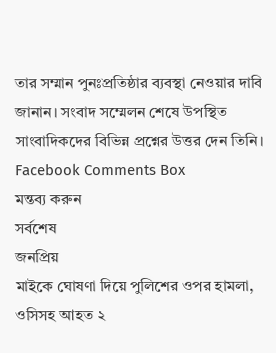তার সম্মান পুনঃপ্রতিষ্ঠার ব্যবস্থা নেওয়ার দাবি জানান। সংবাদ সম্মেলন শেষে উপস্থিত সাংবাদিকদের বিভিন্ন প্রশ্নের উত্তর দেন তিনি।
Facebook Comments Box
মন্তব্য করুন
সর্বশেষ
জনপ্রিয়
মাইকে ঘোষণা দিয়ে পুলিশের ওপর হামলা, ওসিসহ আহত ২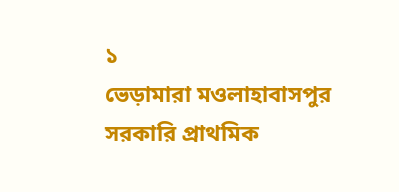১
ভেড়ামারা মওলাহাবাসপুর সরকারি প্রাথমিক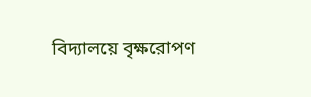বিদ্যালয়ে বৃক্ষরোপণ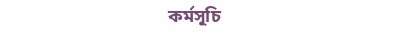কর্মসূচি